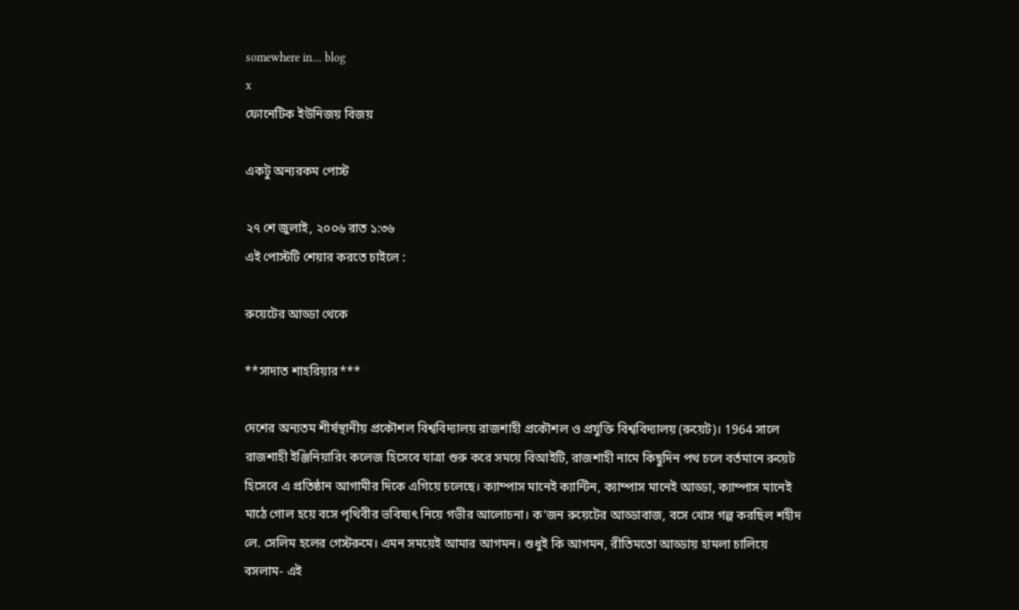somewhere in... blog
x
ফোনেটিক ইউনিজয় বিজয়

একটু অন্যরকম পোস্ট

২৭ শে জুলাই, ২০০৬ রাত ১:৩৬
এই পোস্টটি শেয়ার করতে চাইলে :

রুয়েটের আড্ডা থেকে

**সাদাত শাহরিয়ার***

দেশের অন্যতম শীর্ষস্থানীয় প্রকৌশল বিশ্ববিদ্যালয় রাজশাহী প্রকৌশল ও প্রযুক্তি বিশ্ববিদ্যালয় (রুয়েট)। 1964 সালে রাজশাহী ইঞ্জিনিয়ারিং কলেজ হিসেবে যাত্রা শুরু করে সময়ে বিআইটি, রাজশাহী নামে কিছুদিন পথ চলে বর্তমানে রুয়েট হিসেবে এ প্রতিষ্ঠান আগামীর দিকে এগিয়ে চলেছে। ক্যাম্পাস মানেই ক্যান্টিন, ক্যাম্পাস মানেই আড্ডা, ক্যাম্পাস মানেই মাঠে গোল হয়ে বসে পৃথিবীর ভবিষ্যৎ নিয়ে গভীর আলোচনা। ক'জন রুয়েটের আড্ডাবাজ, বসে খোস গল্প করছিল শহীদ লে. সেলিম হলের গেস্টরুমে। এমন সময়েই আমার আগমন। শুধুই কি আগমন, রীতিমতো আড্ডায় হামলা চালিয়ে বসলাম- এই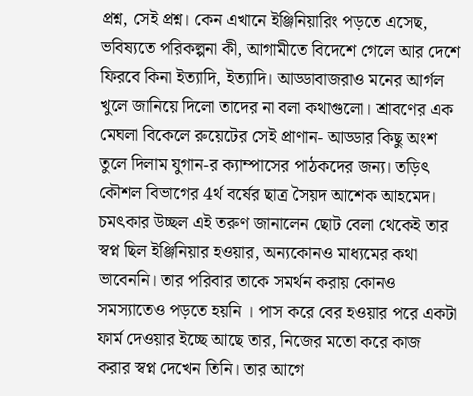প্রশ্ন, সেই প্রশ্ন। কেন এখানে ইঞ্জিনিয়ারিং পড়তে এসেছ, ভবিষ্যতে পরিকল্পনা কী, আগামীতে বিদেশে গেলে আর দেশে ফিরবে কিনা ইত্যাদি, ইত্যাদি। আড্ডাবাজরাও মনের আর্গল খুলে জানিয়ে দিলো তাদের না বলা কথাগুলো। শ্রাবণের এক মেঘলা বিকেলে রুয়েটের সেই প্রাণান- আড্ডার কিছু অংশ তুলে দিলাম যুগান-র ক্যাম্পাসের পাঠকদের জন্য। তড়িৎ কৌশল বিভাগের 4র্থ বর্ষের ছাত্র সৈয়দ আশেক আহমেদ। চমৎকার উচ্ছল এই তরুণ জানালেন ছোট বেলা থেকেই তার স্বপ্ন ছিল ইঞ্জিনিয়ার হওয়ার, অন্যকোনও মাধ্যমের কথা ভাবেননি। তার পরিবার তাকে সমর্থন করায় কোনও সমস্যাতেও পড়তে হয়নি । পাস করে বের হওয়ার পরে একটা ফার্ম দেওয়ার ইচ্ছে আছে তার, নিজের মতো করে কাজ করার স্বপ্ন দেখেন তিনি। তার আগে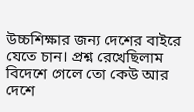উচ্চশিক্ষার জন্য দেশের বাইরে যেতে চান। প্রশ্ন রেখেছিলাম বিদেশে গেলে তো কেউ আর দেশে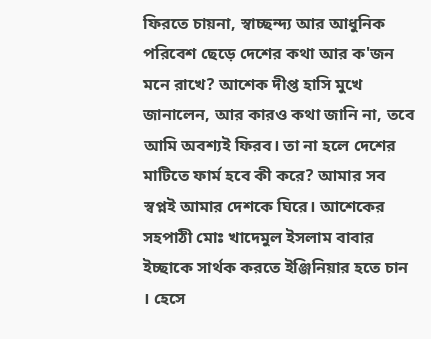ফিরতে চায়না, স্বাচ্ছন্দ্য আর আধুনিক পরিবেশ ছেড়ে দেশের কথা আর ক'জন মনে রাখে? আশেক দীপ্ত হাসি মুখে জানালেন, আর কারও কথা জানি না, তবে আমি অবশ্যই ফিরব। তা না হলে দেশের মাটিতে ফার্ম হবে কী করে? আমার সব স্বপ্নই আমার দেশকে ঘিরে। আশেকের সহপাঠী মোঃ খাদেমুল ইসলাম বাবার ইচ্ছাকে সার্থক করতে ইঞ্জিনিয়ার হতে চান । হেসে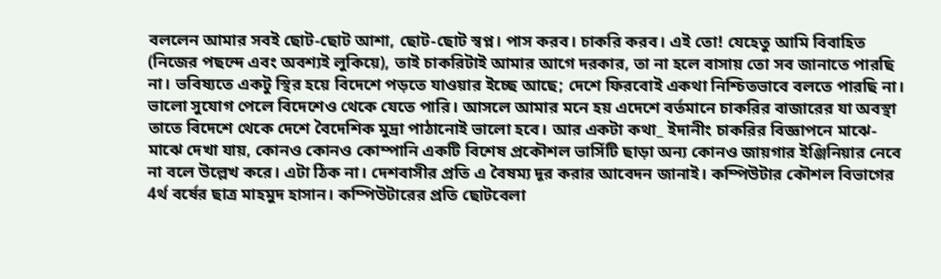বললেন আমার সবই ছোট-ছোট আশা, ছোট-ছোট স্বপ্ন। পাস করব। চাকরি করব। এই তো! যেহেতু আমি বিবাহিত (নিজের পছন্দে এবং অবশ্যই লুকিয়ে), তাই চাকরিটাই আমার আগে দরকার, তা না হলে বাসায় তো সব জানাতে পারছি না। ভবিষ্যতে একটু স্থির হয়ে বিদেশে পড়তে যাওয়ার ইচ্ছে আছে; দেশে ফিরবোই একথা নিশ্চিতভাবে বলতে পারছি না। ভালো সুযোগ পেলে বিদেশেও থেকে যেতে পারি। আসলে আমার মনে হয় এদেশে বর্তমানে চাকরির বাজারের যা অবস্থা তাতে বিদেশে থেকে দেশে বৈদেশিক মুদ্রা পাঠানোই ভালো হবে। আর একটা কথা_ ইদানীং চাকরির বিজ্ঞাপনে মাঝে-মাঝে দেখা যায়, কোনও কোনও কোম্পানি একটি বিশেষ প্রকৌশল ভার্সিটি ছাড়া অন্য কোনও জায়গার ইঞ্জিনিয়ার নেবে না বলে উল্লেখ করে। এটা ঠিক না। দেশবাসীর প্রতি এ বৈষম্য দূর করার আবেদন জানাই। কম্পিউটার কৌশল বিভাগের 4র্থ বর্ষের ছাত্র মাহমুদ হাসান। কম্পিউটারের প্রতি ছোটবেলা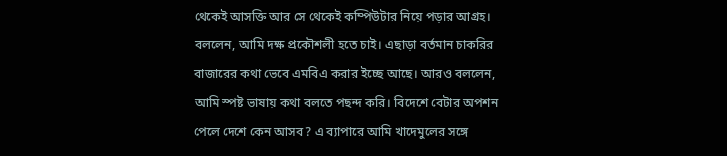থেকেই আসক্তি আর সে থেকেই কম্পিউটার নিয়ে পড়ার আগ্রহ। বললেন, আমি দক্ষ প্রকৌশলী হতে চাই। এছাড়া বর্তমান চাকরির বাজারের কথা ভেবে এমবিএ করার ইচ্ছে আছে। আরও বললেন, আমি স্পষ্ট ভাষায় কথা বলতে পছন্দ করি। বিদেশে বেটার অপশন পেলে দেশে কেন আসব? এ ব্যাপারে আমি খাদেমুলের সঙ্গে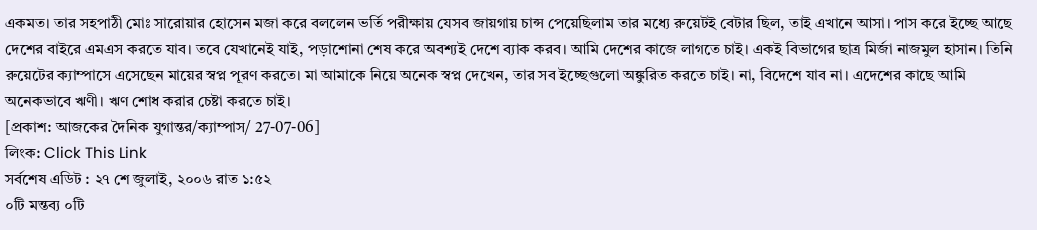একমত। তার সহপাঠী মোঃ সারোয়ার হোসেন মজা করে বললেন ভর্তি পরীক্ষায় যেসব জায়গায় চান্স পেয়েছিলাম তার মধ্যে রুয়েটই বেটার ছিল, তাই এখানে আসা। পাস করে ইচ্ছে আছে দেশের বাইরে এমএস করতে যাব। তবে যেখানেই যাই, পড়াশোনা শেষ করে অবশ্যই দেশে ব্যাক করব। আমি দেশের কাজে লাগতে চাই। একই বিভাগের ছাত্র মির্জা নাজমুল হাসান। তিনি রুয়েটের ক্যাম্পাসে এসেছেন মায়ের স্বপ্ন পূরণ করতে। মা আমাকে নিয়ে অনেক স্বপ্ন দেখেন, তার সব ইচ্ছেগুলো অঙ্কুরিত করতে চাই। না, বিদেশে যাব না। এদেশের কাছে আমি অনেকভাবে ঋণী। ঋণ শোধ করার চেষ্টা করতে চাই।
[প্রকাশ: আজকের দৈনিক যুগান্তর/ক্যাম্পাস/ 27-07-06]
লিংক: Click This Link
সর্বশেষ এডিট : ২৭ শে জুলাই, ২০০৬ রাত ১:৫২
০টি মন্তব্য ০টি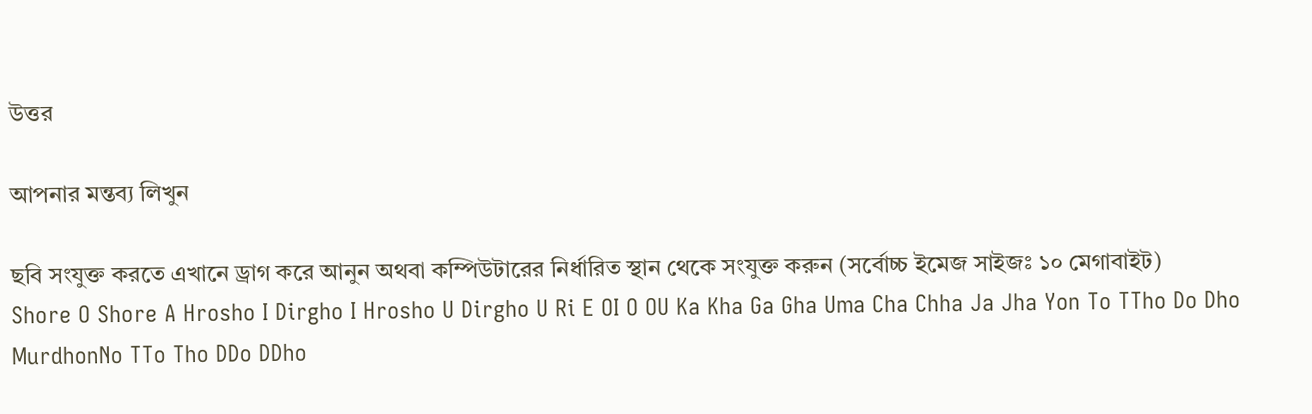উত্তর

আপনার মন্তব্য লিখুন

ছবি সংযুক্ত করতে এখানে ড্রাগ করে আনুন অথবা কম্পিউটারের নির্ধারিত স্থান থেকে সংযুক্ত করুন (সর্বোচ্চ ইমেজ সাইজঃ ১০ মেগাবাইট)
Shore O Shore A Hrosho I Dirgho I Hrosho U Dirgho U Ri E OI O OU Ka Kha Ga Gha Uma Cha Chha Ja Jha Yon To TTho Do Dho MurdhonNo TTo Tho DDo DDho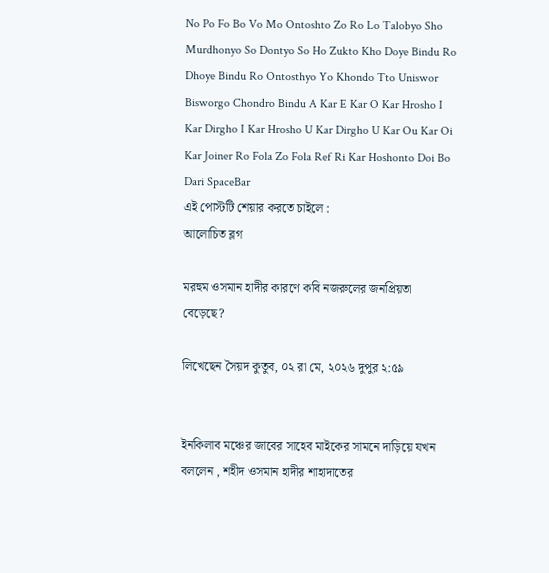No Po Fo Bo Vo Mo Ontoshto Zo Ro Lo Talobyo Sho Murdhonyo So Dontyo So Ho Zukto Kho Doye Bindu Ro Dhoye Bindu Ro Ontosthyo Yo Khondo Tto Uniswor Bisworgo Chondro Bindu A Kar E Kar O Kar Hrosho I Kar Dirgho I Kar Hrosho U Kar Dirgho U Kar Ou Kar Oi Kar Joiner Ro Fola Zo Fola Ref Ri Kar Hoshonto Doi Bo Dari SpaceBar
এই পোস্টটি শেয়ার করতে চাইলে :
আলোচিত ব্লগ

মরহুম ওসমান হাদীর কারণে কবি নজরুলের জনপ্রিয়তা বেড়েছে?

লিখেছেন সৈয়দ কুতুব, ০২ রা মে, ২০২৬ দুপুর ২:৫৯


ইনকিলাব মঞ্চের জাবের সাহেব মাইকের সামনে দাড়িয়ে যখন বললেন , শহীদ ওসমান হাদীর শাহাদাতের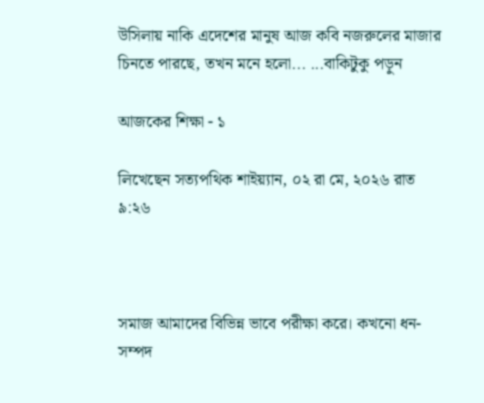উসিলায় নাকি এদেশের মানুষ আজ কবি নজরুলের মাজার চিনতে পারছে, তখন মনে হলো... ...বাকিটুকু পড়ুন

আজকের শিক্ষা - ১

লিখেছেন সত্যপথিক শাইয়্যান, ০২ রা মে, ২০২৬ রাত ৯:২৬



সমাজ আমাদের বিভিন্ন ভাবে পরীক্ষা করে। কখনো ধন-সম্পদ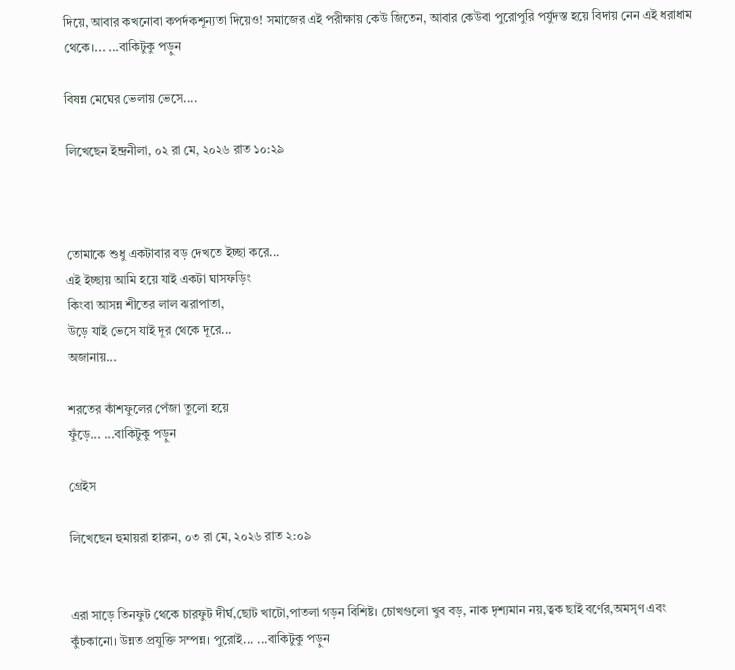দিয়ে, আবার কখনোবা কপর্দকশূন্যতা দিয়েও! সমাজের এই পরীক্ষায় কেউ জিতেন, আবার কেউবা পুরোপুরি পর্যুদস্ত হয়ে বিদায় নেন এই ধরাধাম থেকে।... ...বাকিটুকু পড়ুন

বিষন্ন মেঘের ভেলায় ভেসে....

লিখেছেন ইন্দ্রনীলা, ০২ রা মে, ২০২৬ রাত ১০:২৯



তোমাকে শুধু একটাবার বড় দেখতে ইচ্ছা করে...
এই ইচ্ছায় আমি হয়ে যাই একটা ঘাসফড়িং
কিংবা আসন্ন শীতের লাল ঝরাপাতা,
উড়ে যাই ভেসে যাই দূর থেকে দূরে...
অজানায়...

শরতের কাঁশফুলের পেঁজা তুলো হয়ে
ফুঁড়ে... ...বাকিটুকু পড়ুন

গ্রেইস

লিখেছেন হুমায়রা হারুন, ০৩ রা মে, ২০২৬ রাত ২:০৯


এরা সাড়ে তিনফুট থেকে চারফুট দীর্ঘ,ছোট খাটো,পাতলা গড়ন বিশিষ্ট। চোখগুলো খুব বড়, নাক দৃশ্যমান নয়,ত্বক ছাই বর্ণের,অমসৃণ এবং কুঁচকানো। উন্নত প্রযুক্তি সম্পন্ন। পুরোই... ...বাকিটুকু পড়ুন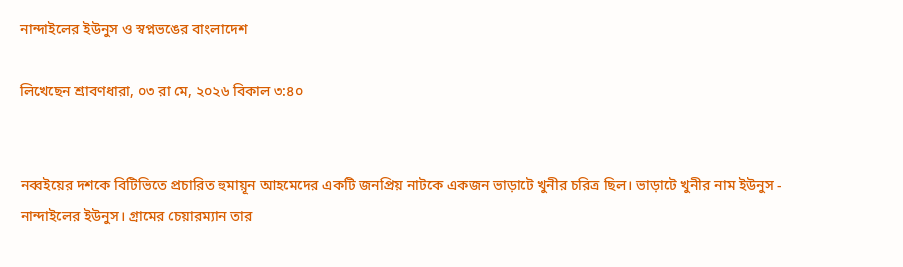নান্দাইলের ইউনুস ও স্বপ্নভঙের বাংলাদেশ

লিখেছেন শ্রাবণধারা, ০৩ রা মে, ২০২৬ বিকাল ৩:৪০


নব্বইয়ের দশকে বিটিভিতে প্রচারিত হুমায়ূন আহমেদের একটি জনপ্রিয় নাটকে একজন ভাড়াটে খুনীর চরিত্র ছিল। ভাড়াটে খুনীর নাম ইউনুস - নান্দাইলের ইউনুস। গ্রামের চেয়ারম্যান তার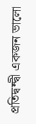প্রতিদ্বন্দ্বী একজন ভালো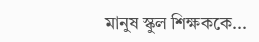মানুষ স্কুল শিক্ষককে...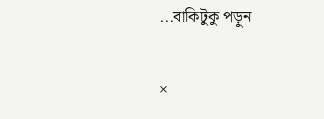...বাকিটুকু পড়ুন

×